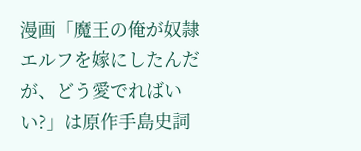漫画「魔王の俺が奴隷エルフを嫁にしたんだが、どう愛でればいい?」は原作手島史詞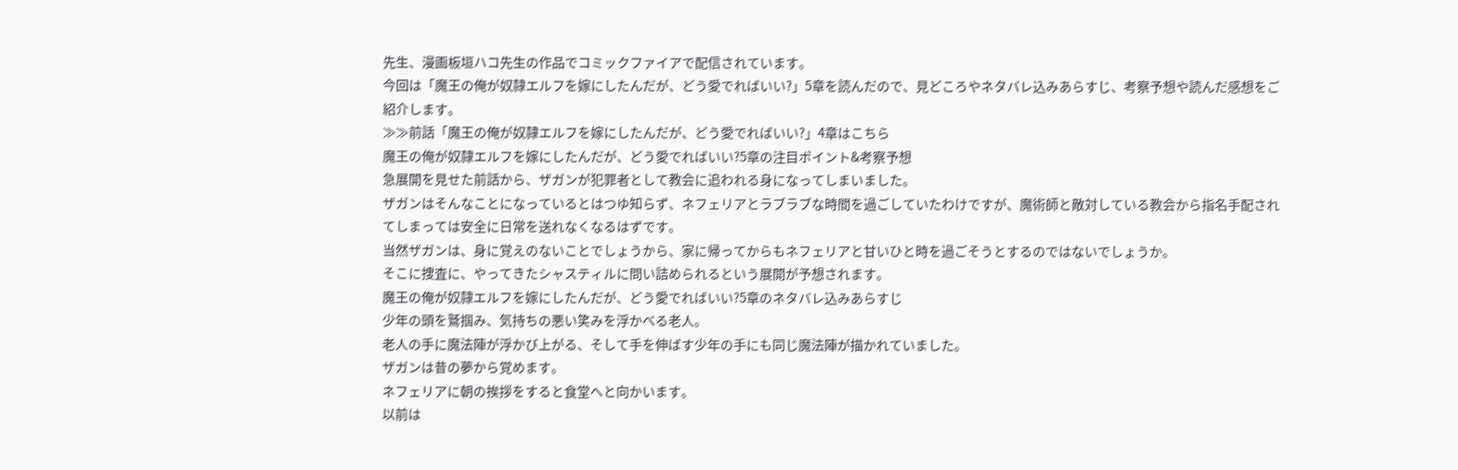先生、漫画板垣ハコ先生の作品でコミックファイアで配信されています。
今回は「魔王の俺が奴隷エルフを嫁にしたんだが、どう愛でればいい?」5章を読んだので、見どころやネタバレ込みあらすじ、考察予想や読んだ感想をご紹介します。
≫≫前話「魔王の俺が奴隷エルフを嫁にしたんだが、どう愛でればいい?」4章はこちら
魔王の俺が奴隷エルフを嫁にしたんだが、どう愛でればいい?5章の注目ポイント&考察予想
急展開を見せた前話から、ザガンが犯罪者として教会に追われる身になってしまいました。
ザガンはそんなことになっているとはつゆ知らず、ネフェリアとラブラブな時間を過ごしていたわけですが、魔術師と敵対している教会から指名手配されてしまっては安全に日常を送れなくなるはずです。
当然ザガンは、身に覚えのないことでしょうから、家に帰ってからもネフェリアと甘いひと時を過ごそうとするのではないでしょうか。
そこに捜査に、やってきたシャスティルに問い詰められるという展開が予想されます。
魔王の俺が奴隷エルフを嫁にしたんだが、どう愛でればいい?5章のネタバレ込みあらすじ
少年の頭を鷲掴み、気持ちの悪い笑みを浮かべる老人。
老人の手に魔法陣が浮かび上がる、そして手を伸ばす少年の手にも同じ魔法陣が描かれていました。
ザガンは昔の夢から覚めます。
ネフェリアに朝の挨拶をすると食堂へと向かいます。
以前は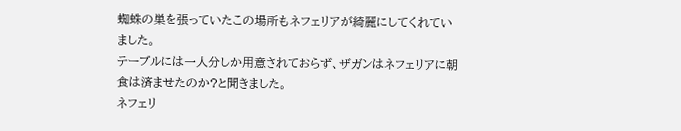蜘蛛の巣を張っていたこの場所もネフェリアが綺麗にしてくれていました。
テーブルには一人分しか用意されておらず、ザガンはネフェリアに朝食は済ませたのか?と聞きました。
ネフェリ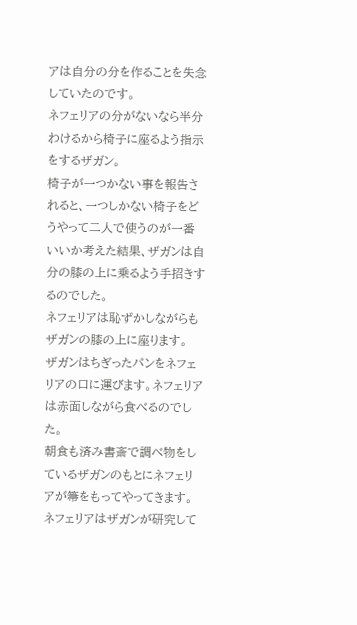アは自分の分を作ることを失念していたのです。
ネフェリアの分がないなら半分わけるから椅子に座るよう指示をするザガン。
椅子が一つかない事を報告されると、一つしかない椅子をどうやって二人で使うのが一番いいか考えた結果、ザガンは自分の膝の上に乗るよう手招きするのでした。
ネフェリアは恥ずかしながらもザガンの膝の上に座ります。
ザガンはちぎったパンをネフェリアの口に運びます。ネフェリアは赤面しながら食べるのでした。
朝食も済み書斎で調べ物をしているザガンのもとにネフェリアが箒をもってやってきます。
ネフェリアはザガンが研究して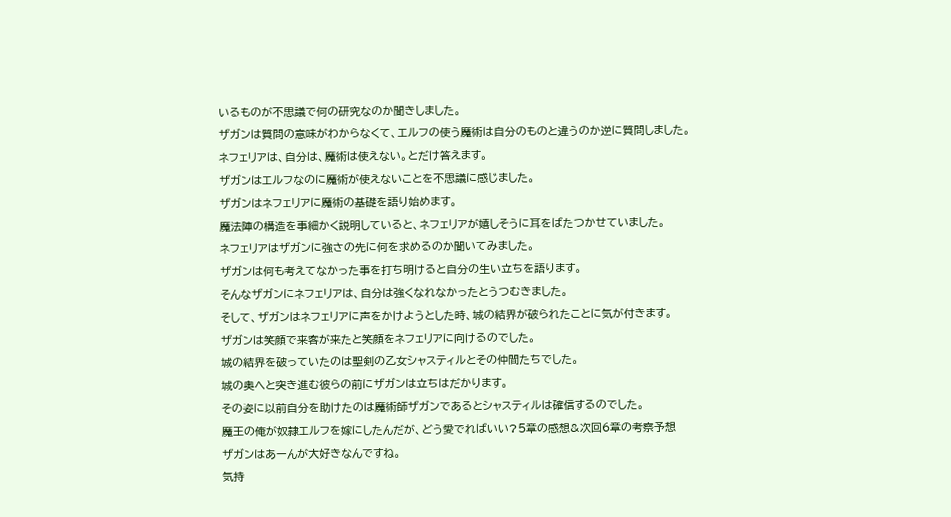いるものが不思議で何の研究なのか聞きしました。
ザガンは質問の意味がわからなくて、エルフの使う魔術は自分のものと違うのか逆に質問しました。
ネフェリアは、自分は、魔術は使えない。とだけ答えます。
ザガンはエルフなのに魔術が使えないことを不思議に感じました。
ザガンはネフェリアに魔術の基礎を語り始めます。
魔法陣の構造を事細かく説明していると、ネフェリアが嬉しそうに耳をばたつかせていました。
ネフェリアはザガンに強さの先に何を求めるのか聞いてみました。
ザガンは何も考えてなかった事を打ち明けると自分の生い立ちを語ります。
そんなザガンにネフェリアは、自分は強くなれなかったとうつむきました。
そして、ザガンはネフェリアに声をかけようとした時、城の結界が破られたことに気が付きます。
ザガンは笑顔で来客が来たと笑顔をネフェリアに向けるのでした。
城の結界を破っていたのは聖剣の乙女シャスティルとその仲間たちでした。
城の奥へと突き進む彼らの前にザガンは立ちはだかります。
その姿に以前自分を助けたのは魔術師ザガンであるとシャスティルは確信するのでした。
魔王の俺が奴隷エルフを嫁にしたんだが、どう愛でればいい?5章の感想&次回6章の考察予想
ザガンはあーんが大好きなんですね。
気持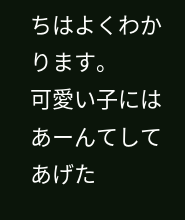ちはよくわかります。
可愛い子にはあーんてしてあげた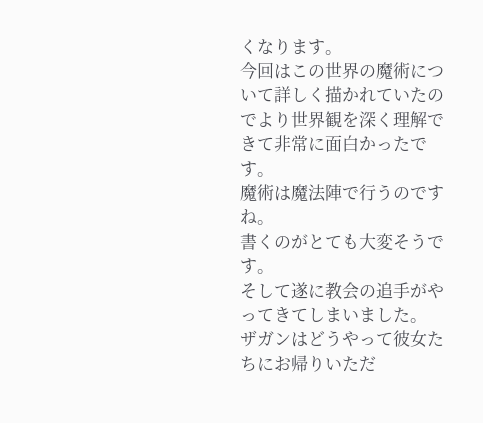くなります。
今回はこの世界の魔術について詳しく描かれていたのでより世界観を深く理解できて非常に面白かったです。
魔術は魔法陣で行うのですね。
書くのがとても大変そうです。
そして遂に教会の追手がやってきてしまいました。
ザガンはどうやって彼女たちにお帰りいただ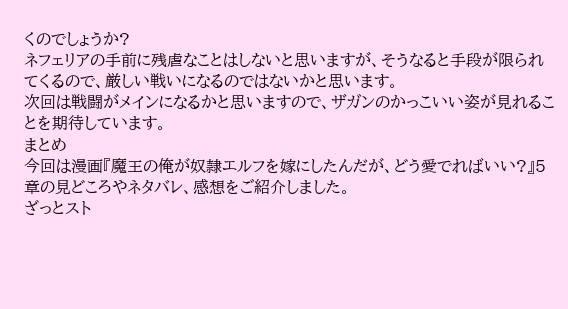くのでしょうか?
ネフェリアの手前に残虐なことはしないと思いますが、そうなると手段が限られてくるので、厳しい戦いになるのではないかと思います。
次回は戦闘がメインになるかと思いますので、ザガンのかっこいい姿が見れることを期待しています。
まとめ
今回は漫画『魔王の俺が奴隷エルフを嫁にしたんだが、どう愛でればいい?』5章の見どころやネタバレ、感想をご紹介しました。
ざっとスト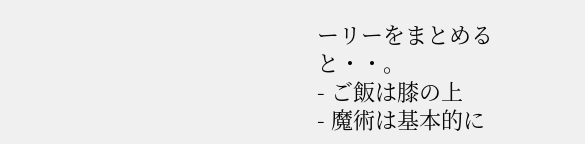ーリーをまとめると・・。
- ご飯は膝の上
- 魔術は基本的に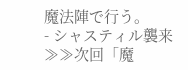魔法陣で行う。
- シャスティル襲来
≫≫次回「魔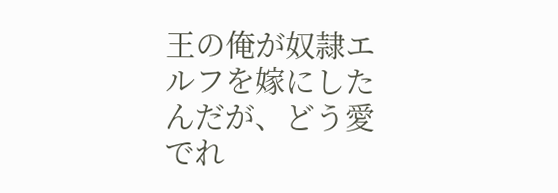王の俺が奴隷エルフを嫁にしたんだが、どう愛でれ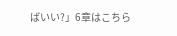ばいい?」6章はこちら